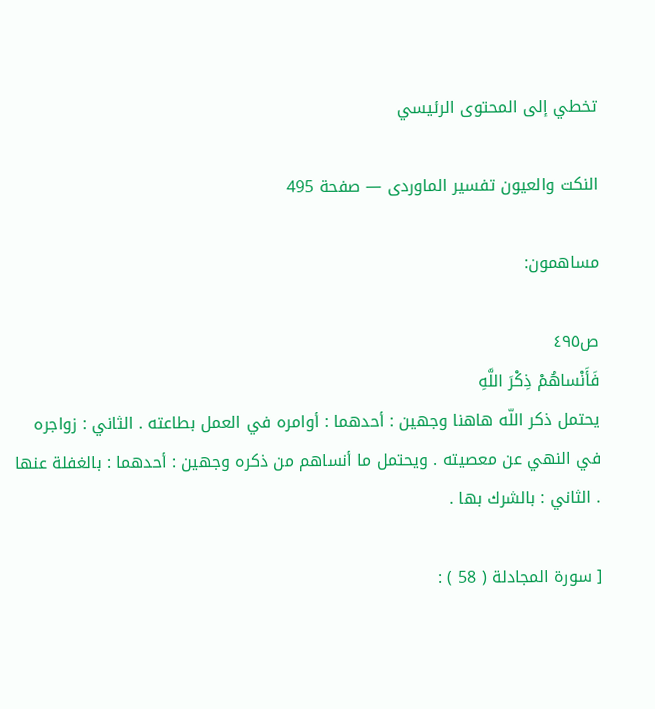تخطي إلى المحتوى الرئيسي

النكت والعيون تفسير الماوردى — صفحة 495

مساهمون:

ص٤٩٥
فَأَنْساهُمْ ذِكْرَ اللَّهِ
يحتمل ذكر اللّه هاهنا وجهين : أحدهما : أوامره في العمل بطاعته . الثاني : زواجره في النهي عن معصيته . ويحتمل ما أنساهم من ذكره وجهين : أحدهما : بالغفلة عنها . الثاني : بالشرك بها .

[ سورة المجادلة ( 58 ) :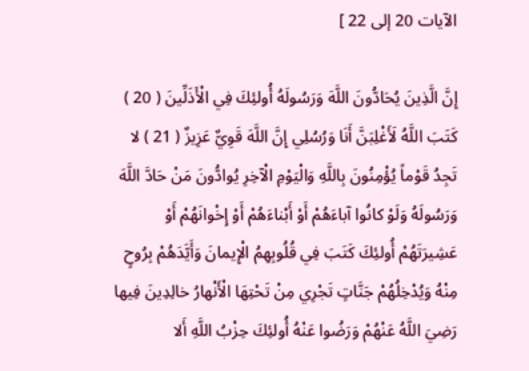الآيات 20 إلى 22 ]

إِنَّ الَّذِينَ يُحَادُّونَ اللَّهَ وَرَسُولَهُ أُولئِكَ فِي الْأَذَلِّينَ ( 20 ) كَتَبَ اللَّهُ لَأَغْلِبَنَّ أَنَا وَرُسُلِي إِنَّ اللَّهَ قَوِيٌّ عَزِيزٌ ( 21 ) لا تَجِدُ قَوْماً يُؤْمِنُونَ بِاللَّهِ وَالْيَوْمِ الْآخِرِ يُوادُّونَ مَنْ حَادَّ اللَّهَ وَرَسُولَهُ وَلَوْ كانُوا آباءَهُمْ أَوْ أَبْناءَهُمْ أَوْ إِخْوانَهُمْ أَوْ عَشِيرَتَهُمْ أُولئِكَ كَتَبَ فِي قُلُوبِهِمُ الْإِيمانَ وَأَيَّدَهُمْ بِرُوحٍ مِنْهُ وَيُدْخِلُهُمْ جَنَّاتٍ تَجْرِي مِنْ تَحْتِهَا الْأَنْهارُ خالِدِينَ فِيها رَضِيَ اللَّهُ عَنْهُمْ وَرَضُوا عَنْهُ أُولئِكَ حِزْبُ اللَّهِ أَلا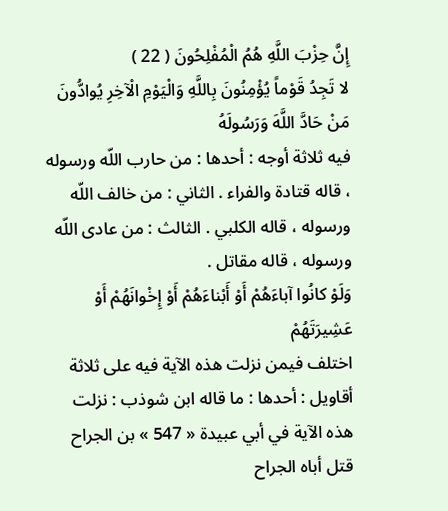إِنَّ حِزْبَ اللَّهِ هُمُ الْمُفْلِحُونَ ( 22 )
لا تَجِدُ قَوْماً يُؤْمِنُونَ بِاللَّهِ وَالْيَوْمِ الْآخِرِ يُوادُّونَ مَنْ حَادَّ اللَّهَ وَرَسُولَهُ
فيه ثلاثة أوجه : أحدها : من حارب اللّه ورسوله ، قاله قتادة والفراء . الثاني : من خالف اللّه ورسوله ، قاله الكلبي . الثالث : من عادى اللّه ورسوله ، قاله مقاتل .
وَلَوْ كانُوا آباءَهُمْ أَوْ أَبْناءَهُمْ أَوْ إِخْوانَهُمْ أَوْ عَشِيرَتَهُمْ
اختلف فيمن نزلت هذه الآية فيه على ثلاثة أقاويل : أحدها : ما قاله ابن شوذب : نزلت هذه الآية في أبي عبيدة « 547 » بن الجراح قتل أباه الجراح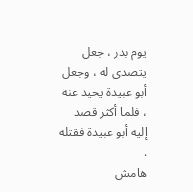يوم بدر ، جعل يتصدى له ، وجعل أبو عبيدة يحيد عنه ، فلما أكثر قصد إليه أبو عبيدة فقتله .
هامش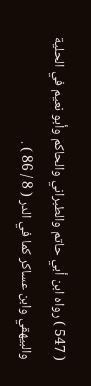( 547 ) رواه ابن أبي حاتم والطبراني والحاكم وأبو نعيم في الحلية والبيهقي وابن عساكر كما في الدر ( 8 / 86 ) .